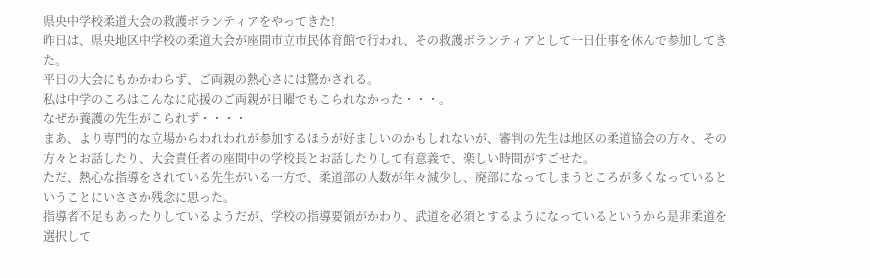県央中学校柔道大会の救護ボランティアをやってきた!
昨日は、県央地区中学校の柔道大会が座間市立市民体育館で行われ、その救護ボランティアとして一日仕事を休んで参加してきた。
平日の大会にもかかわらず、ご両親の熱心さには驚かされる。
私は中学のころはこんなに応援のご両親が日曜でもこられなかった・・・。
なぜか養護の先生がこられず・・・・
まあ、より専門的な立場からわれわれが参加するほうが好ましいのかもしれないが、審判の先生は地区の柔道協会の方々、その方々とお話したり、大会責任者の座間中の学校長とお話したりして有意義で、楽しい時間がすごせた。
ただ、熱心な指導をされている先生がいる一方で、柔道部の人数が年々減少し、廃部になってしまうところが多くなっているということにいささか残念に思った。
指導者不足もあったりしているようだが、学校の指導要領がかわり、武道を必須とするようになっているというから是非柔道を選択して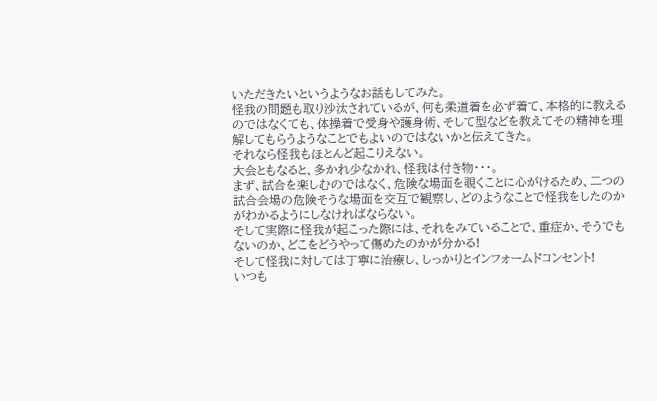いただきたいというようなお話もしてみた。
怪我の問題も取り沙汰されているが、何も柔道着を必ず着て、本格的に教えるのではなくても、体操着で受身や護身術、そして型などを教えてその精神を理解してもらうようなことでもよいのではないかと伝えてきた。
それなら怪我もほとんど起こりえない。
大会ともなると、多かれ少なかれ、怪我は付き物・・・。
まず、試合を楽しむのではなく、危険な場面を覗くことに心がけるため、二つの試合会場の危険そうな場面を交互で観察し、どのようなことで怪我をしたのかがわかるようにしなければならない。
そして実際に怪我が起こった際には、それをみていることで、重症か、そうでもないのか、どこをどうやって傷めたのかが分かる!
そして怪我に対しては丁寧に治療し、しっかりとインフォームドコンセント!
いつも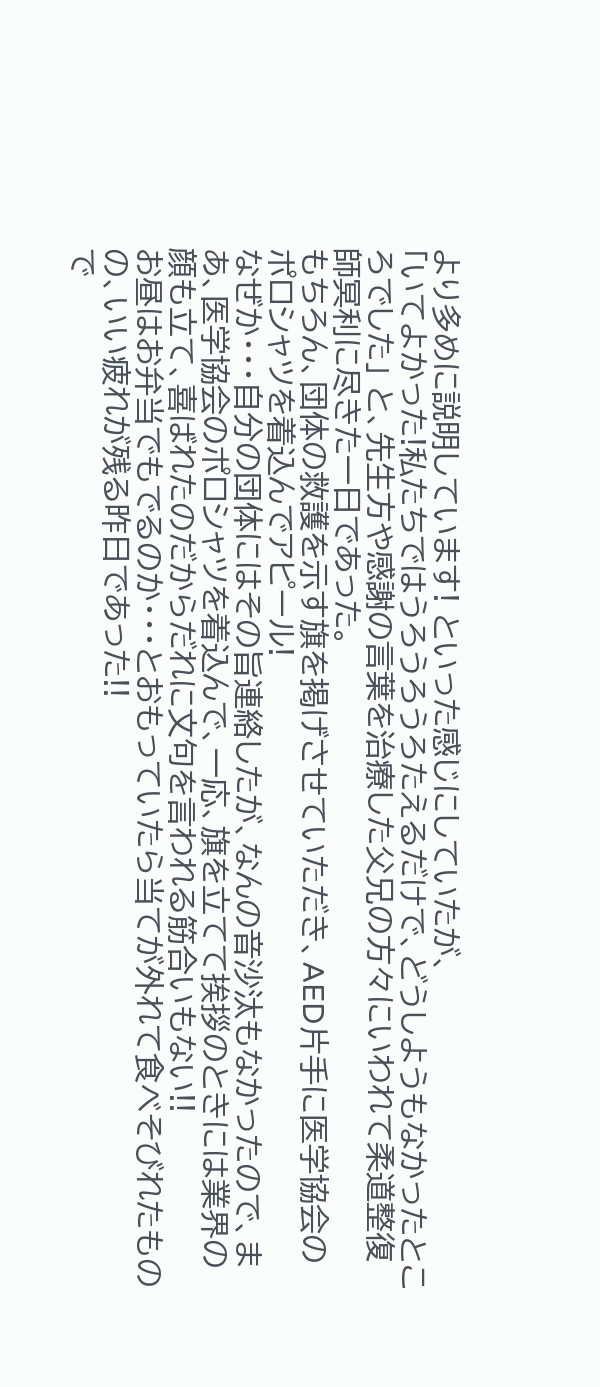より多めに説明しています! といった感じにしていたが、
「いてよかった!私たちではうろうろうろたえるだけで、どうしようもなかったところでした」 と、先生方や感謝の言葉を治療した父兄の方々にいわれて柔道整復師冥利に尽きた一日であった。
もちろん、団体の救護を示す旗を掲げさせていただき、AED片手に医学協会のポロシャツを着込んでアピール!
なぜか・・・自分の団体にはその旨連絡したが、なんの音沙汰もなかったので、まあ、医学協会のポロシャツを着込んで、一応、旗を立てて挨拶のときには業界の顔も立て、喜ばれたのだからだれに文句を言われる筋合いもない!!
お昼はお弁当でもでるのか・・・とおもっていたら当てが外れて食べそびれたものの、いい疲れが残る昨日であった!!
で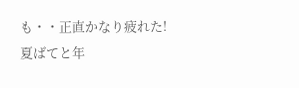も・・正直かなり疲れた!
夏ばてと年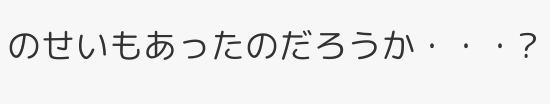のせいもあったのだろうか・・・?